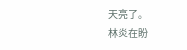天亮了。
林炎在盼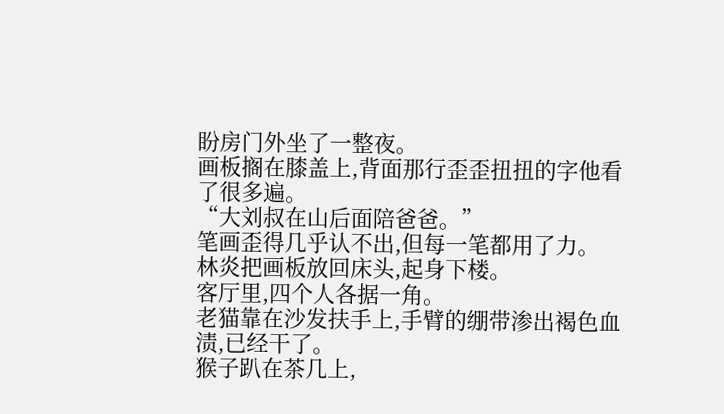盼房门外坐了一整夜。
画板搁在膝盖上,背面那行歪歪扭扭的字他看了很多遍。
“大刘叔在山后面陪爸爸。”
笔画歪得几乎认不出,但每一笔都用了力。
林炎把画板放回床头,起身下楼。
客厅里,四个人各据一角。
老猫靠在沙发扶手上,手臂的绷带渗出褐色血渍,已经干了。
猴子趴在茶几上,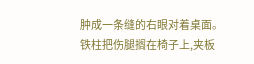肿成一条缝的右眼对着桌面。
铁柱把伤腿搁在椅子上,夹板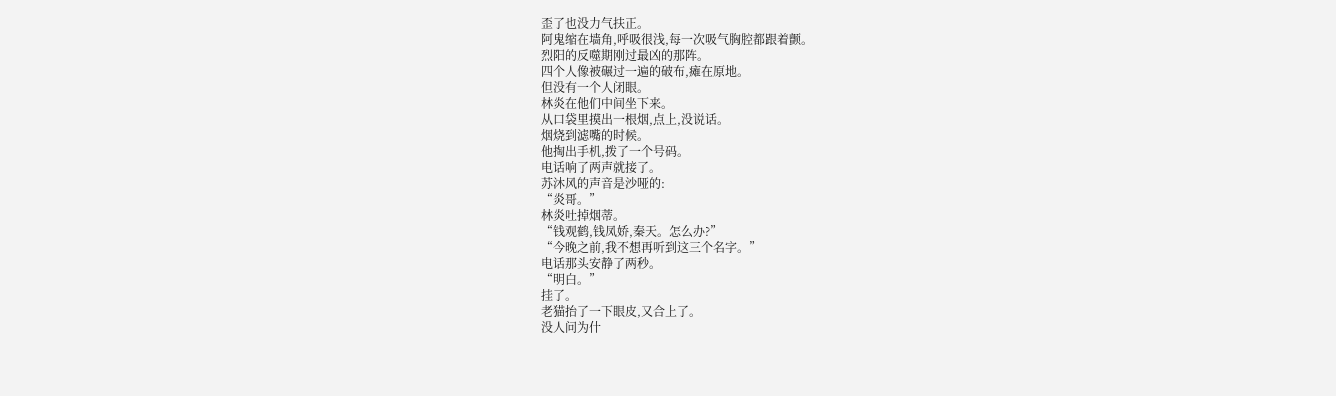歪了也没力气扶正。
阿鬼缩在墙角,呼吸很浅,每一次吸气胸腔都跟着颤。
烈阳的反噬期刚过最凶的那阵。
四个人像被碾过一遍的破布,瘫在原地。
但没有一个人闭眼。
林炎在他们中间坐下来。
从口袋里摸出一根烟,点上,没说话。
烟烧到滤嘴的时候。
他掏出手机,拨了一个号码。
电话响了两声就接了。
苏沐风的声音是沙哑的:
“炎哥。”
林炎吐掉烟蒂。
“钱观鹤,钱凤娇,秦天。怎么办?”
“今晚之前,我不想再听到这三个名字。”
电话那头安静了两秒。
“明白。”
挂了。
老猫抬了一下眼皮,又合上了。
没人问为什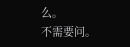么。
不需要问。